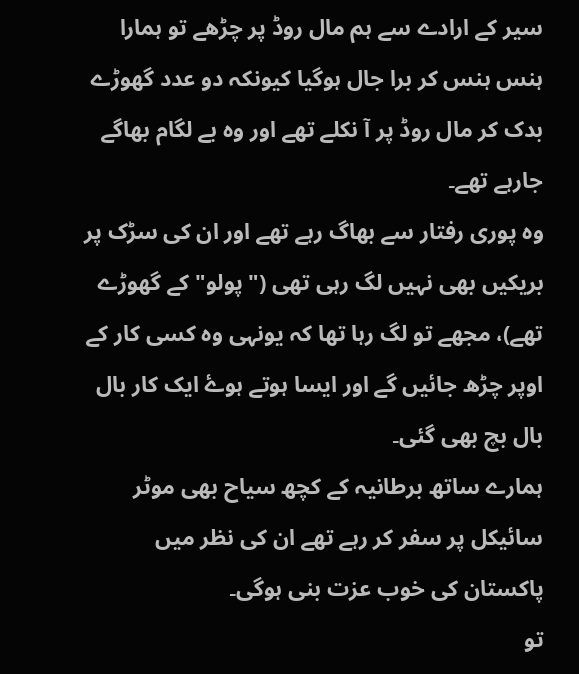سیر کے ارادے سے ہم مال روڈ پر چڑھے تو ہمارا ہنس ہنس کر برا جال ہوگیا کیونکہ دو عدد گھوڑے بدک کر مال روڈ پر آ نکلے تھے اور وہ بے لگام بھاگے جارہے تھے۔
وہ پوری رفتار سے بھاگ رہے تھے اور ان کی سڑک پر بریکیں بھی نہیں لگ رہی تھی ("پولو" کے گھوڑے تھے)، مجھے تو لگ رہا تھا کہ یونہی وہ کسی کار کے اوپر چڑھ جائیں گے اور ایسا ہوتے ہوۓ ایک کار بال بال بچ بھی گئی۔
ہمارے ساتھ برطانیہ کے کچھ سیاح بھی موٹر سائیکل پر سفر کر رہے تھے ان کی نظر میں پاکستان کی خوب عزت بنی ہوگی۔
تو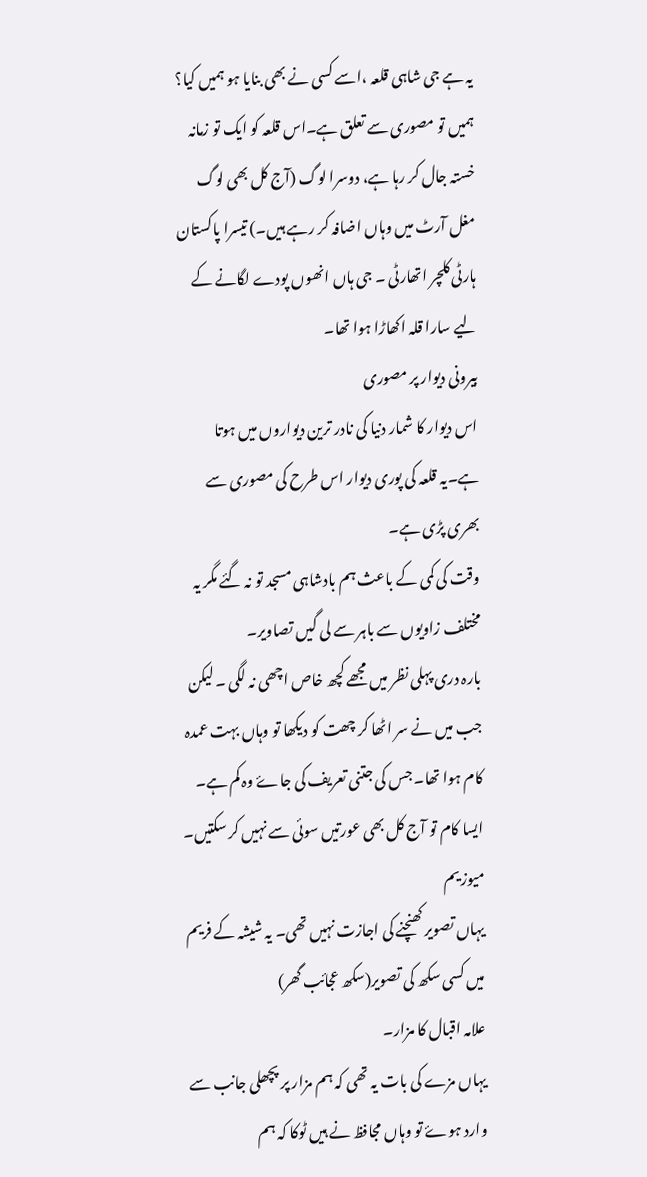یہ ہے جی شاہی قلعہ ،اسے کسی نے بھی بنایا ہو ہمیں کیا؟
ہمیں تو مصوری سے تعلق ہے۔اس قلعہ کو ایک تو زمانہ خستہ جال کر رہا ہے، دوسرا لوگ (آج کل بھی لوگ مغل آرٹ میں وہاں اضافہ کر رہے ہیں۔) تیسرا پاکستان ہارٹی کلچر اتھارٹی ۔ جی ہاں انھوں پودے لگانے کے لیے سارا قلہ اکھاڑا ہوا تھا۔
بیرونی دیوار پر مصوری
اس دیوار کا شمار دنیا کی نادر ترین دیواروں میں ہوتا ہے۔یہ قلعہ کی پوری دیوار اس طرح کی مصوری سے بھری پڑی ہے۔
وقت کی کمی کے باعث ہم بادشاہی مسجد تو نہ گئے مگر یہ مختلف زاویوں سے باہر سے لی گیں تصاویر۔
بارہ دری پہلی نظر میں مجھے کچھ خاص اچھی نہ لگی ۔ لیکن جب میں نے سر اٹھا کر چھت کو دیکھا تو وہاں بہت عمدہ کام ہوا تھا۔ جس کی جتنی تعریف کی جاۓ وہ کم ہے۔ ایسا کام تو آج کل بھی عورتیں سوئی سے نہیں کر سکتیں۔
میوزیم
یہاں تصویر کھنچنے کی اجازت نہیں تھی۔ یہ شیشہ کے فریم میں کسی سکھ کی تصویر(سکھ عجائب گھر)
علامہ اقبال کا مزار۔
یہاں مزے کی بات یہ تھی کہ ہم مزار پر پچھلی جانب سے وارد ہوۓ تو وہاں مجافظ نے ہیں ٹوکا کہ ہم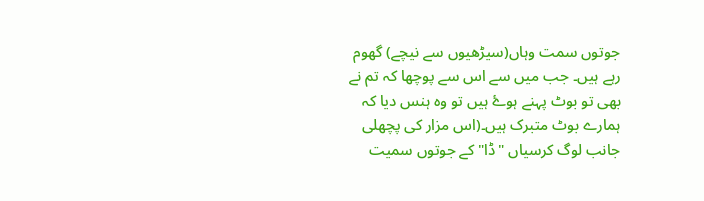جوتوں سمت وہاں(سیڑھیوں سے نیچے) گھوم رہے ہیں۔ جب میں سے اس سے پوچھا کہ تم نے بھی تو بوٹ پہنے ہوۓ ہیں تو وہ ہنس دیا کہ ہمارے بوٹ متبرک ہیں۔(اس مزار کی پچھلی جانب لوگ کرسیاں "ڈا" کے جوتوں سمیت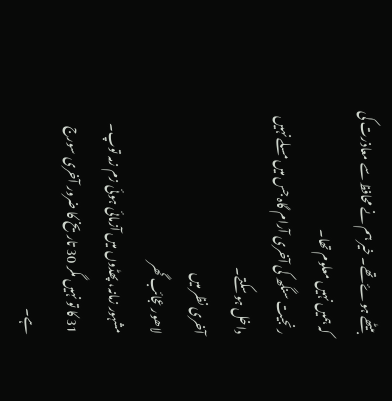بیٹھے ہوۓ تھے۔ خیر ہم نے محافظ سے معاذرت کی کہ ہمیں نہیں معلوم تھا۔
رنجیت سنگھ کی آخری آرام گاہ جس میں مسلے نہیں داخل ہو سکتے۔
آخری نظر میں
لاھور عجائب گھر
مشہور زمانہ، پھڈوں میں آزمائی ہوئی زم زمہ توپ۔
31 کا تو نہیں مگر 30 تاریخ کا ضرور آخری سورج ہے۔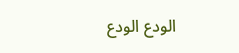الودع الودع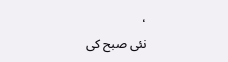،
نئی صبح کی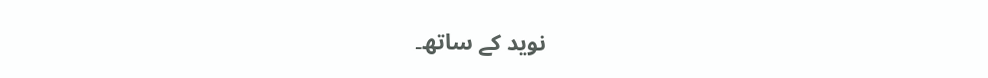نوید کے ساتھ۔